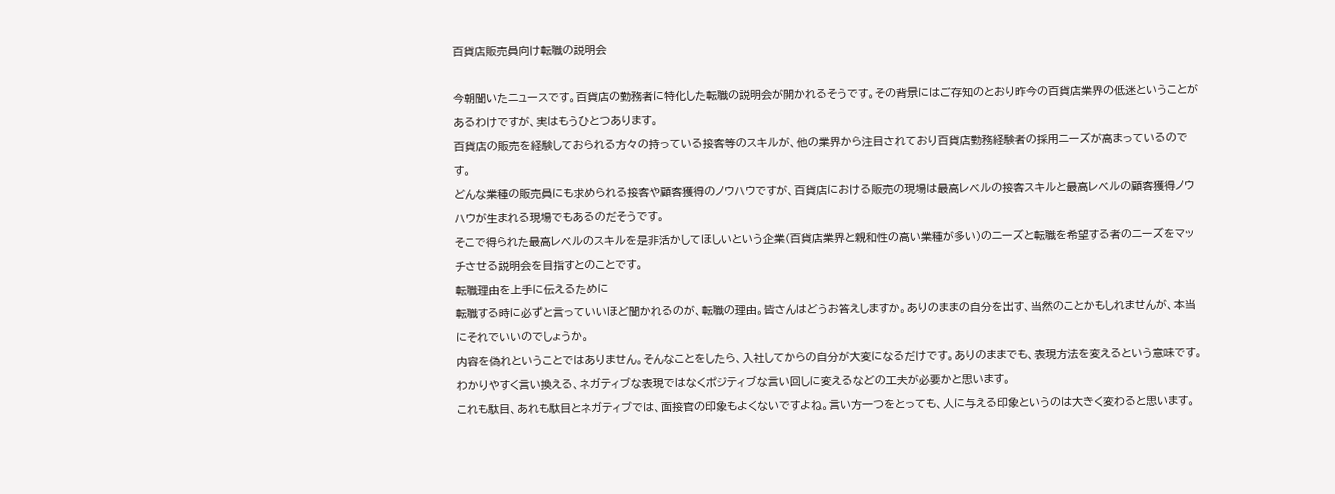百貨店販売員向け転職の説明会

今朝聞いたニュースです。百貨店の勤務者に特化した転職の説明会が開かれるそうです。その背景にはご存知のとおり昨今の百貨店業界の低迷ということがあるわけですが、実はもうひとつあります。
百貨店の販売を経験しておられる方々の持っている接客等のスキルが、他の業界から注目されており百貨店勤務経験者の採用ニーズが高まっているのです。
どんな業種の販売員にも求められる接客や顧客獲得のノウハウですが、百貨店における販売の現場は最高レベルの接客スキルと最高レベルの顧客獲得ノウハウが生まれる現場でもあるのだそうです。
そこで得られた最高レベルのスキルを是非活かしてほしいという企業(百貨店業界と親和性の高い業種が多い)のニーズと転職を希望する者のニーズをマッチさせる説明会を目指すとのことです。
転職理由を上手に伝えるために
転職する時に必ずと言っていいほど聞かれるのが、転職の理由。皆さんはどうお答えしますか。ありのままの自分を出す、当然のことかもしれませんが、本当にそれでいいのでしょうか。
内容を偽れということではありません。そんなことをしたら、入社してからの自分が大変になるだけです。ありのままでも、表現方法を変えるという意味です。
わかりやすく言い換える、ネガティブな表現ではなくポジティブな言い回しに変えるなどの工夫が必要かと思います。
これも駄目、あれも駄目とネガティブでは、面接官の印象もよくないですよね。言い方一つをとっても、人に与える印象というのは大きく変わると思います。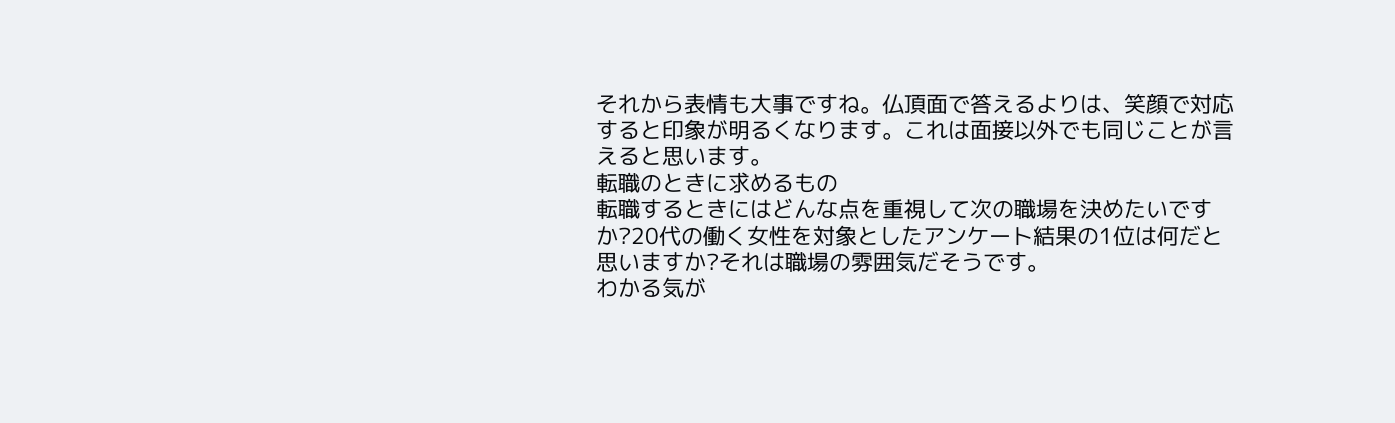それから表情も大事ですね。仏頂面で答えるよりは、笑顔で対応すると印象が明るくなります。これは面接以外でも同じことが言えると思います。
転職のときに求めるもの
転職するときにはどんな点を重視して次の職場を決めたいですか?20代の働く女性を対象としたアンケート結果の1位は何だと思いますか?それは職場の雰囲気だそうです。
わかる気が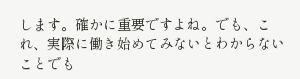します。確かに重要ですよね。でも、これ、実際に働き始めてみないとわからないことでも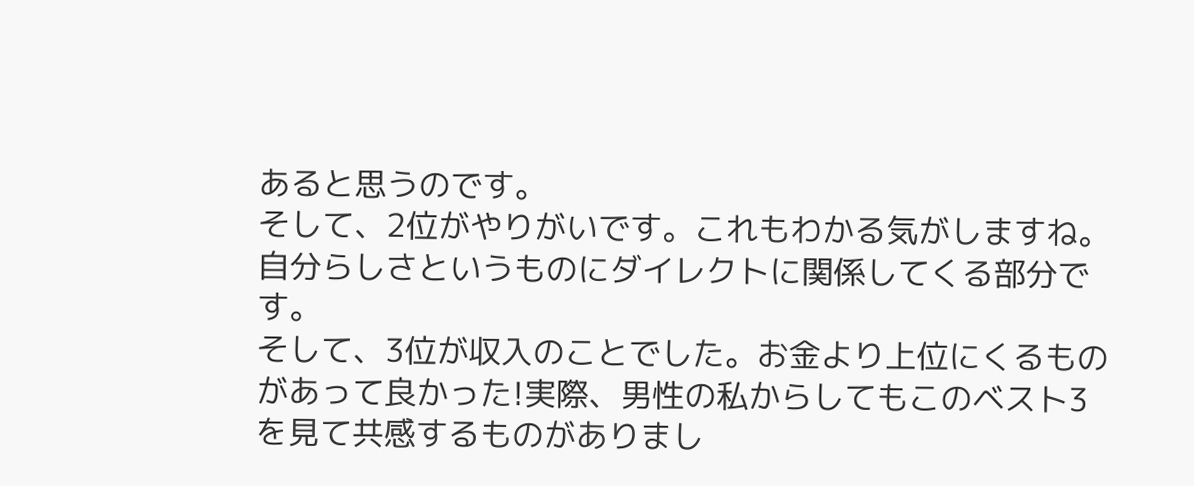あると思うのです。
そして、2位がやりがいです。これもわかる気がしますね。自分らしさというものにダイレクトに関係してくる部分です。
そして、3位が収入のことでした。お金より上位にくるものがあって良かった!実際、男性の私からしてもこのベスト3を見て共感するものがありまし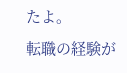たよ。
転職の経験が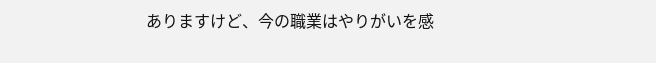ありますけど、今の職業はやりがいを感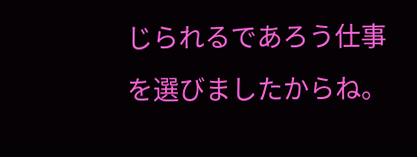じられるであろう仕事を選びましたからね。